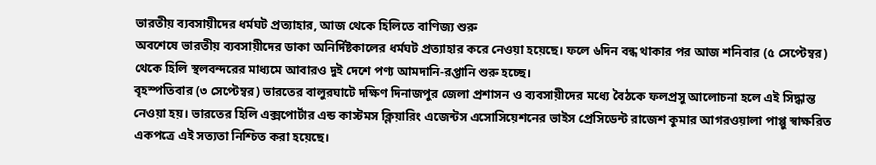ভারতীয় ব্যবসায়ীদের ধর্মঘট প্রত্যাহার, আজ থেকে হিলিতে বাণিজ্য শুরু
অবশেষে ভারতীয় ব্যবসায়ীদের ডাকা অনির্দিষ্টকালের ধর্মঘট প্রত্যাহার করে নেওয়া হয়েছে। ফলে ৬দিন বন্ধ থাকার পর আজ শনিবার (৫ সেপ্টেম্বর) থেকে হিলি স্থলবন্দরের মাধ্যমে আবারও দুই দেশে পণ্য আমদানি-রপ্তানি শুরু হচ্ছে।
বৃহস্পতিবার (৩ সেপ্টেম্বর) ভারতের বালুরঘাটে দক্ষিণ দিনাজপুর জেলা প্রশাসন ও ব্যবসায়ীদের মধ্যে বৈঠকে ফলপ্রসু আলোচনা হলে এই সিদ্ধান্ত নেওয়া হয়। ভারতের হিলি এক্সপোর্টার এন্ড কাস্টমস ক্লিয়ারিং এজেন্টস এসোসিয়েশনের ভাইস প্রেসিডেন্ট রাজেশ কুমার আগরওয়ালা পাপ্পু স্বাক্ষরিত একপত্রে এই সত্যতা নিশ্চিত করা হয়েছে।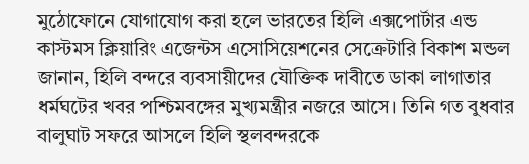মুঠোফোনে যোগাযোগ করা হলে ভারতের হিলি এক্সপোর্টার এন্ড কাস্টমস ক্লিয়ারিং এজেন্টস এসোসিয়েশনের সেক্রেটারি বিকাশ মন্ডল জানান, হিলি বন্দরে ব্যবসায়ীদের যৌক্তিক দাবীতে ডাকা লাগাতার ধর্মঘটের খবর পশ্চিমবঙ্গের মুখ্যমন্ত্রীর নজরে আসে। তিনি গত বুধবার বালুঘাট সফরে আসলে হিলি স্থলবন্দরকে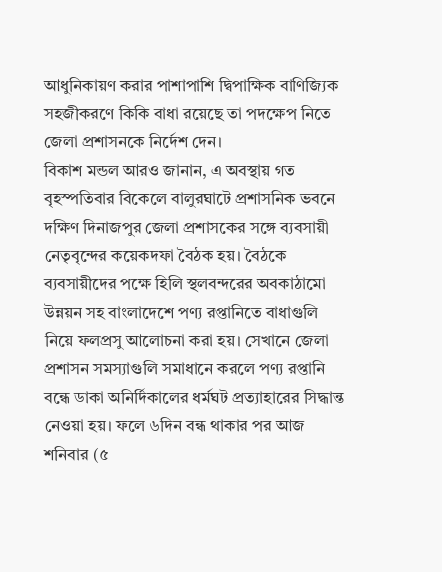আধুনিকায়ণ করার পাশাপাশি দ্বিপাক্ষিক বাণিজ্যিক সহজীকরণে কিকি বাধা রয়েছে তা পদক্ষেপ নিতে জেলা প্রশাসনকে নির্দেশ দেন।
বিকাশ মন্ডল আরও জানান, এ অবস্থায় গত বৃহস্পতিবার বিকেলে বালুরঘাটে প্রশাসনিক ভবনে দক্ষিণ দিনাজপুর জেলা প্রশাসকের সঙ্গে ব্যবসায়ী নেতৃবৃন্দের কয়েকদফা বৈঠক হয়। বৈঠকে ব্যবসায়ীদের পক্ষে হিলি স্থলবন্দরের অবকাঠামো উন্নয়ন সহ বাংলাদেশে পণ্য রপ্তানিতে বাধাগুলি নিয়ে ফলপ্রসু আলোচনা করা হয়। সেখানে জেলা প্রশাসন সমস্যাগুলি সমাধানে করলে পণ্য রপ্তানি বন্ধে ডাকা অনির্দিকালের ধর্মঘট প্রত্যাহারের সিদ্ধান্ত নেওয়া হয়। ফলে ৬দিন বন্ধ থাকার পর আজ শনিবার (৫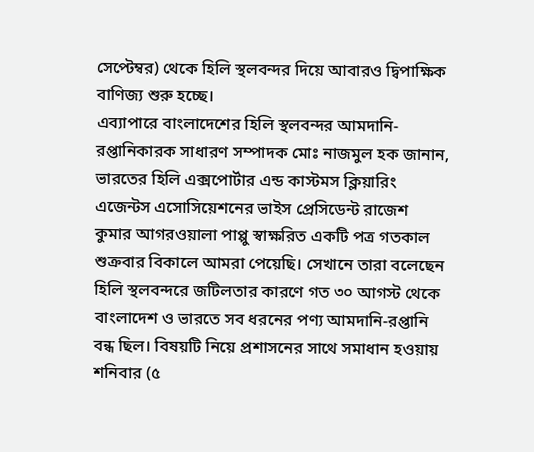সেপ্টেম্বর) থেকে হিলি স্থলবন্দর দিয়ে আবারও দ্বিপাক্ষিক বাণিজ্য শুরু হচ্ছে।
এব্যাপারে বাংলাদেশের হিলি স্থলবন্দর আমদানি-রপ্তানিকারক সাধারণ সম্পাদক মোঃ নাজমুল হক জানান, ভারতের হিলি এক্সপোর্টার এন্ড কাস্টমস ক্লিয়ারিং এজেন্টস এসোসিয়েশনের ভাইস প্রেসিডেন্ট রাজেশ কুমার আগরওয়ালা পাপ্পু স্বাক্ষরিত একটি পত্র গতকাল শুক্রবার বিকালে আমরা পেয়েছি। সেখানে তারা বলেছেন হিলি স্থলবন্দরে জটিলতার কারণে গত ৩০ আগস্ট থেকে বাংলাদেশ ও ভারতে সব ধরনের পণ্য আমদানি-রপ্তানি বন্ধ ছিল। বিষয়টি নিয়ে প্রশাসনের সাথে সমাধান হওয়ায় শনিবার (৫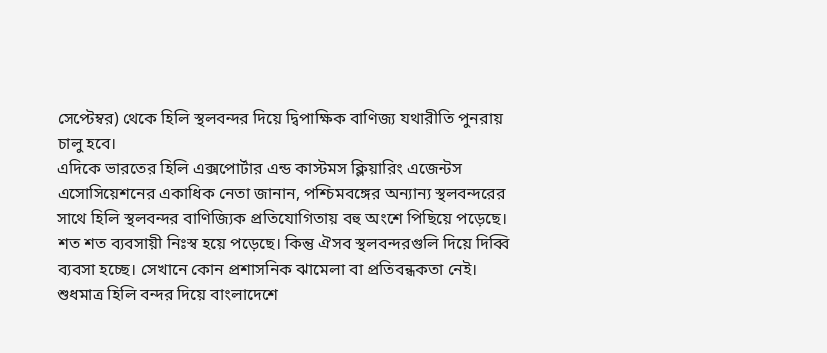সেপ্টেম্বর) থেকে হিলি স্থলবন্দর দিয়ে দ্বিপাক্ষিক বাণিজ্য যথারীতি পুনরায় চালু হবে।
এদিকে ভারতের হিলি এক্সপোর্টার এন্ড কাস্টমস ক্লিয়ারিং এজেন্টস এসোসিয়েশনের একাধিক নেতা জানান, পশ্চিমবঙ্গের অন্যান্য স্থলবন্দরের সাথে হিলি স্থলবন্দর বাণিজ্যিক প্রতিযোগিতায় বহু অংশে পিছিয়ে পড়েছে। শত শত ব্যবসায়ী নিঃস্ব হয়ে পড়েছে। কিন্তু ঐসব স্থলবন্দরগুলি দিয়ে দিব্বি ব্যবসা হচ্ছে। সেখানে কোন প্রশাসনিক ঝামেলা বা প্রতিবন্ধকতা নেই। শুধমাত্র হিলি বন্দর দিয়ে বাংলাদেশে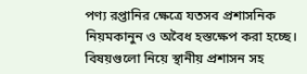পণ্য রপ্তানির ক্ষেত্রে যতসব প্রশাসনিক নিয়মকানুন ও অবৈধ হস্তক্ষেপ করা হচ্ছে।
বিষয়গুলো নিয়ে স্থানীয় প্রশাসন সহ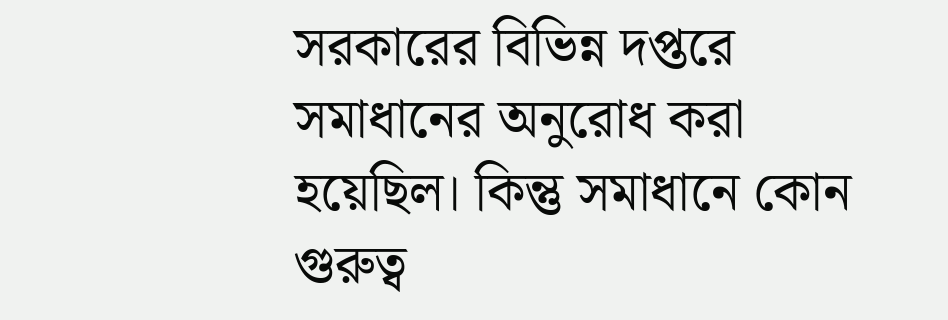সরকারের বিভিন্ন দপ্তরে সমাধানের অনুরোধ করা হয়েছিল। কিন্তু সমাধানে কোন গুরুত্ব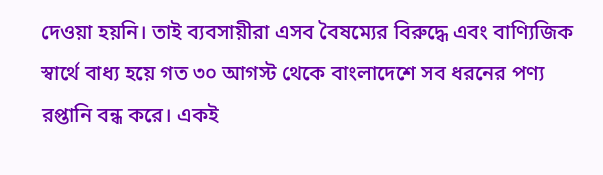দেওয়া হয়নি। তাই ব্যবসায়ীরা এসব বৈষম্যের বিরুদ্ধে এবং বাণ্যিজিক স্বার্থে বাধ্য হয়ে গত ৩০ আগস্ট থেকে বাংলাদেশে সব ধরনের পণ্য রপ্তানি বন্ধ করে। একই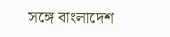সঙ্গে বাংলাদেশ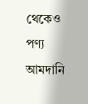থেকেও পণ্য আমদানি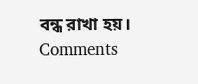বন্ধ রাখা হয়।
Comments